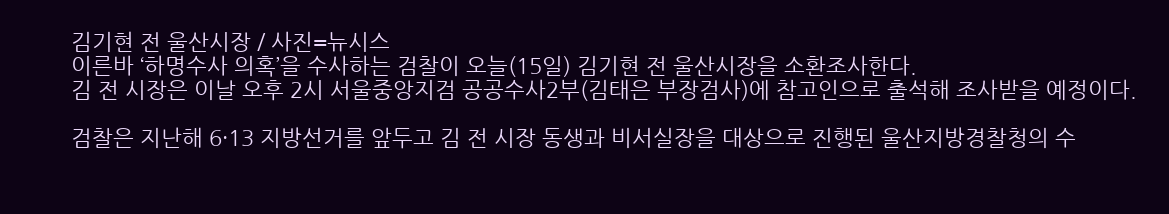김기현 전 울산시장 / 사진=뉴시스
이른바 ‘하명수사 의혹’을 수사하는 검찰이 오늘(15일) 김기현 전 울산시장을 소환조사한다.
김 전 시장은 이날 오후 2시 서울중앙지검 공공수사2부(김태은 부장검사)에 참고인으로 출석해 조사받을 예정이다.

검찰은 지난해 6·13 지방선거를 앞두고 김 전 시장 동생과 비서실장을 대상으로 진행된 울산지방경찰청의 수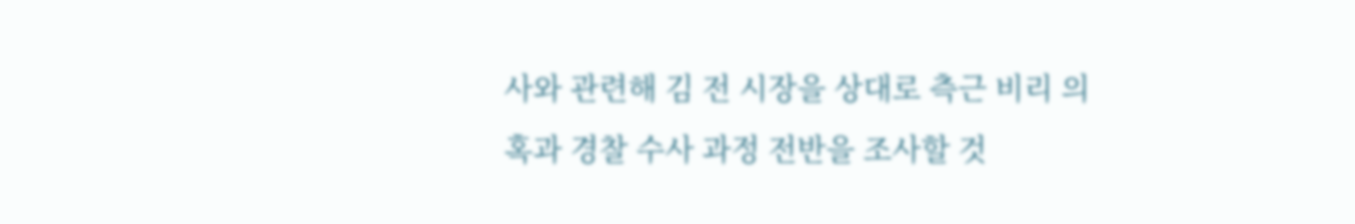사와 관련해 김 전 시장을 상대로 측근 비리 의혹과 경찰 수사 과정 전반을 조사할 것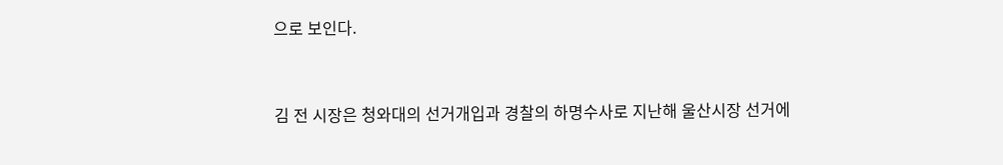으로 보인다.


김 전 시장은 청와대의 선거개입과 경찰의 하명수사로 지난해 울산시장 선거에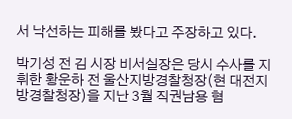서 낙선하는 피해를 봤다고 주장하고 있다.

박기성 전 김 시장 비서실장은 당시 수사를 지휘한 황운하 전 울산지방경찰청장(현 대전지방경찰청장)을 지난 3월 직권남용 혐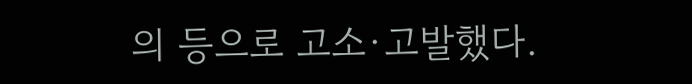의 등으로 고소·고발했다.